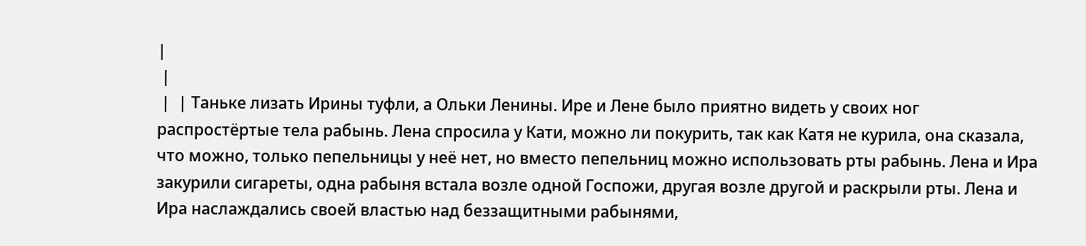|
 |
 |  | Таньке лизать Ирины туфли, а Ольки Ленины. Ире и Лене было приятно видеть у своих ног распростёртые тела рабынь. Лена спросила у Кати, можно ли покурить, так как Катя не курила, она сказала, что можно, только пепельницы у неё нет, но вместо пепельниц можно использовать рты рабынь. Лена и Ира закурили сигареты, одна рабыня встала возле одной Госпожи, другая возле другой и раскрыли рты. Лена и Ира наслаждались своей властью над беззащитными рабынями,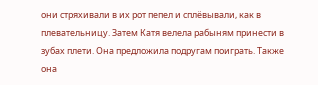они стряхивали в их рот пепел и сплёвывали, как в плевательницу. Затем Катя велела рабыням принести в зубах плети. Она предложила подругам поиграть. Также она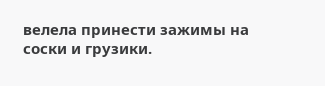велела принести зажимы на соски и грузики.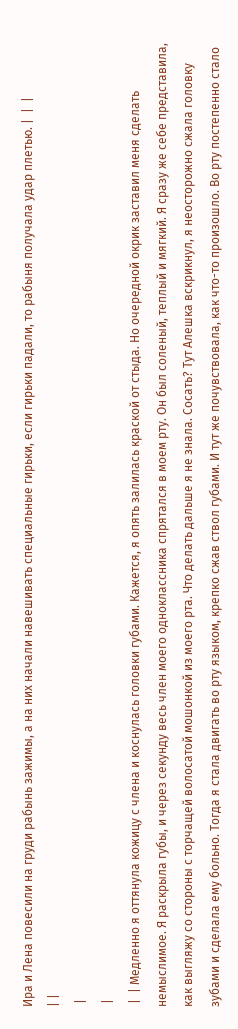Ира и Лена повесили на груди рабынь зажимы, а на них начали навешивать специальные гирьки, если гирьки падали, то рабыня получала удар плетью. |  |  |
| |
 |
 |
 |  | Медленно я оттянула кожицу с члена и коснулась головки губами. Кажется, я опять залилась краской от стыда. Но очередной окрик заставил меня сделать немыслимое. Я раскрыла губы, и через секунду весь член моего одноклассника спрятался в моем рту. Он был соленый, теплый и мягкий. Я сразу же себе представила, как выгляжу со стороны с торчащей волосатой мошонкой из моего рта. Что делать дальше я не знала. Сосать? Тут Алешка вскрикнул, я неосторожно сжала головку зубами и сделала ему больно. Тогда я стала двигать во рту языком, крепко сжав ствол губами. И тут же почувствовала, как что-то произошло. Во рту постепенно стало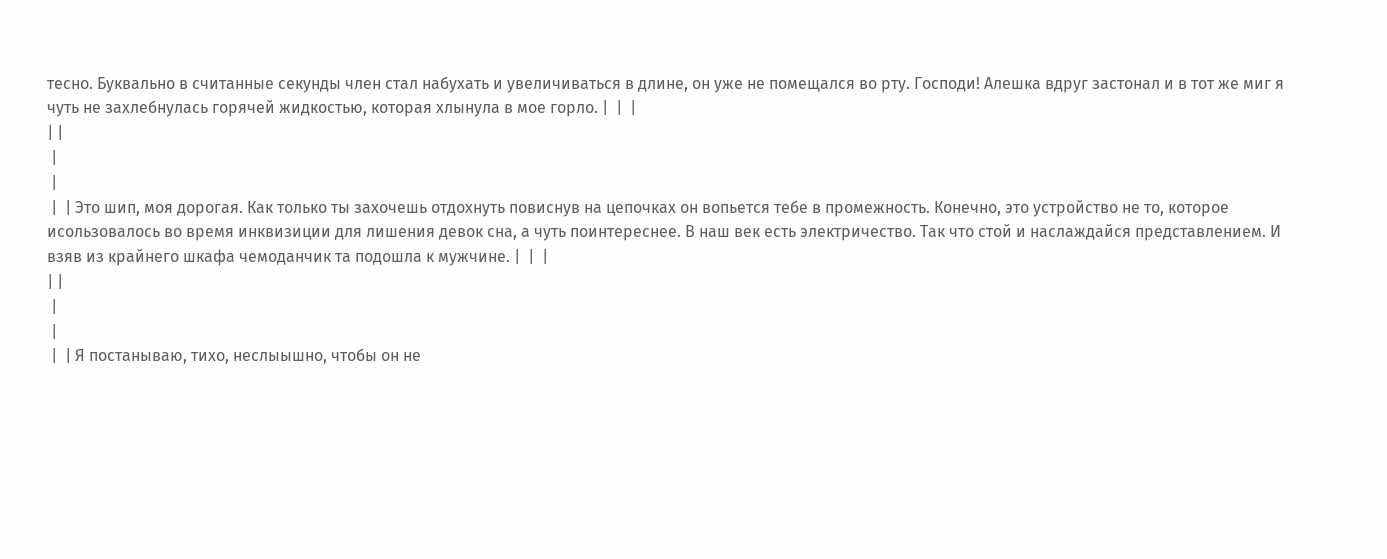тесно. Буквально в считанные секунды член стал набухать и увеличиваться в длине, он уже не помещался во рту. Господи! Алешка вдруг застонал и в тот же миг я чуть не захлебнулась горячей жидкостью, которая хлынула в мое горло. |  |  |
| |
 |
 |
 |  | Это шип, моя дорогая. Как только ты захочешь отдохнуть повиснув на цепочках он вопьется тебе в промежность. Конечно, это устройство не то, которое исользовалось во время инквизиции для лишения девок сна, а чуть поинтереснее. В наш век есть электричество. Так что стой и наслаждайся представлением. И взяв из крайнего шкафа чемоданчик та подошла к мужчине. |  |  |
| |
 |
 |
 |  | Я постанываю, тихо, неслыышно, чтобы он не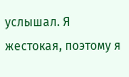услышал. Я жестокая, поэтому я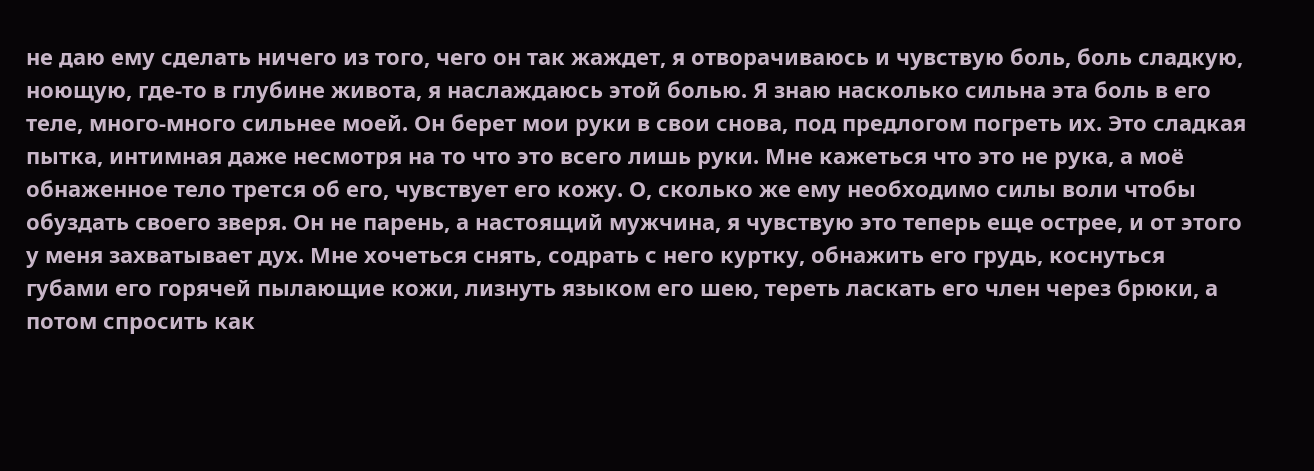не даю ему сделать ничего из того, чего он так жаждет, я отворачиваюсь и чувствую боль, боль сладкую, ноющую, где-то в глубине живота, я наслаждаюсь этой болью. Я знаю насколько сильна эта боль в его теле, много-много сильнее моей. Он берет мои руки в свои снова, под предлогом погреть их. Это сладкая пытка, интимная даже несмотря на то что это всего лишь руки. Мне кажеться что это не рука, а моё обнаженное тело трется об его, чувствует его кожу. О, сколько же ему необходимо силы воли чтобы обуздать своего зверя. Он не парень, а настоящий мужчина, я чувствую это теперь еще острее, и от этого у меня захватывает дух. Мне хочеться снять, содрать с него куртку, обнажить его грудь, коснуться губами его горячей пылающие кожи, лизнуть языком его шею, тереть ласкать его член через брюки, а потом спросить как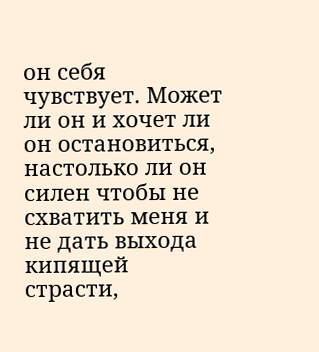он себя чувствует. Может ли он и хочет ли он остановиться, настолько ли он силен чтобы не схватить меня и не дать выхода кипящей страсти,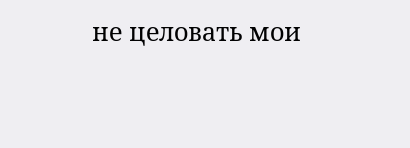не целовать мои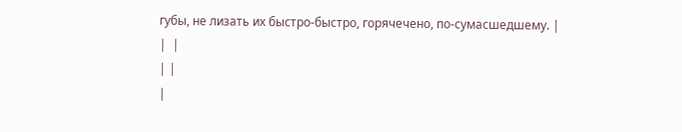губы, не лизать их быстро-быстро, горячечено, по-сумасшедшему. |  |  |
| |
|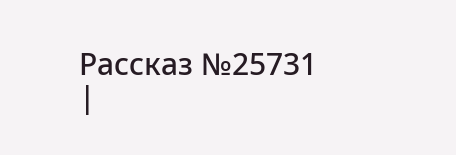Рассказ №25731
|